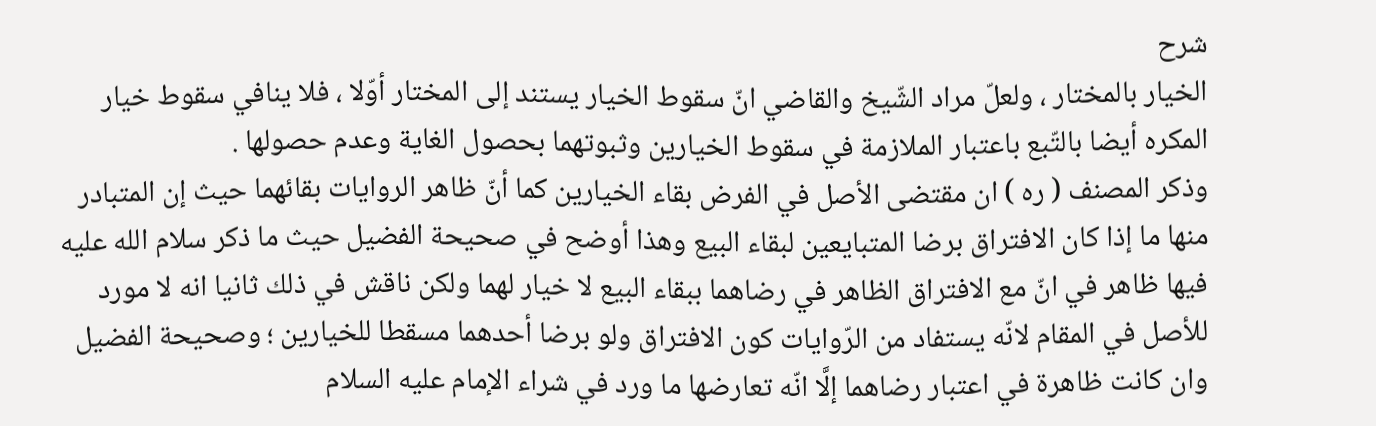شرح
الخيار بالمختار ، ولعلّ مراد الشّيخ والقاضي انّ سقوط الخيار يستند إلى المختار أوّلا ، فلا ينافي سقوط خيار المكره أيضا بالتّبع باعتبار الملازمة في سقوط الخيارين وثبوتهما بحصول الغاية وعدم حصولها .
وذكر المصنف ( ره ) ان مقتضى الأصل في الفرض بقاء الخيارين كما أنّ ظاهر الروايات بقائهما حيث إن المتبادر منها ما إذا كان الافتراق برضا المتبايعين لبقاء البيع وهذا أوضح في صحيحة الفضيل حيث ما ذكر سلام الله عليه فيها ظاهر في انّ مع الافتراق الظاهر في رضاهما ببقاء البيع لا خيار لهما ولكن ناقش في ذلك ثانيا انه لا مورد للأصل في المقام لانّه يستفاد من الرّوايات كون الافتراق ولو برضا أحدهما مسقطا للخيارين ؛ وصحيحة الفضيل وان كانت ظاهرة في اعتبار رضاهما إلَّا انّه تعارضها ما ورد في شراء الإمام عليه السلام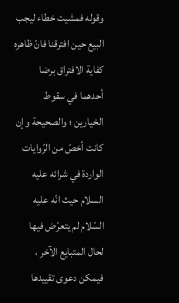وقوله فمشيت خطاء ليجب البيع حين افترقنا فانّ ظاهره كفاية الافتراق برضا أحدهما في سقوط الخيارين ؛ والصحيحة وإن كانت أخصّ من الرّوايات الواردة في شرائه عليه السلام حيث انّه عليه السّلام لم يتعرّض فيها لحال المتبايع الآخر ، فيمكن دعوى تقييدها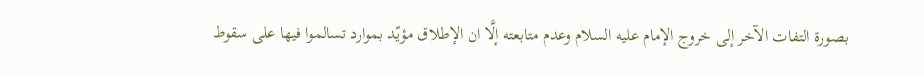بصورة التفات الآخر إلى خروج الإمام عليه السلام وعدم متابعته إلَّا ان الإطلاق مؤيّد بموارد تسالموا فيها على سقوط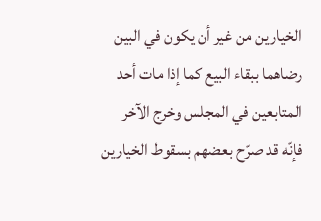الخيارين من غير أن يكون في البين رضاهما ببقاء البيع كما إذا مات أحد المتابعين في المجلس وخرج الآخر فإنّه قد صرّح بعضهم بسقوط الخيارين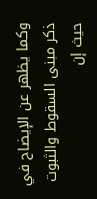وكما يظهر عن الإيضاح في ذكر مبنى السقوط والثبوت حيث إن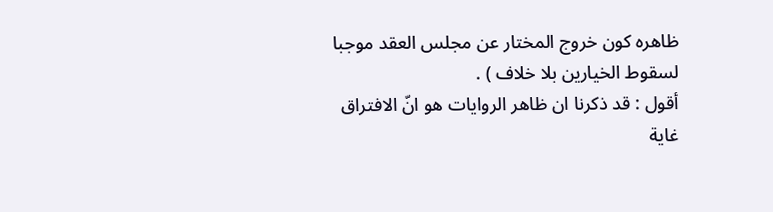ظاهره كون خروج المختار عن مجلس العقد موجبا لسقوط الخيارين بلا خلاف ) .
أقول : قد ذكرنا ان ظاهر الروايات هو انّ الافتراق غاية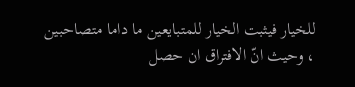للخيار فيثبت الخيار للمتبايعين ما داما متصاحبين ، وحيث انّ الافتراق ان حصل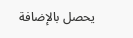يحصل بالإضافة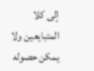إلى كلا المتبايعين ولا يمكن حصوله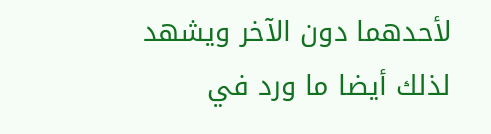لأحدهما دون الآخر ويشهد لذلك أيضا ما ورد في